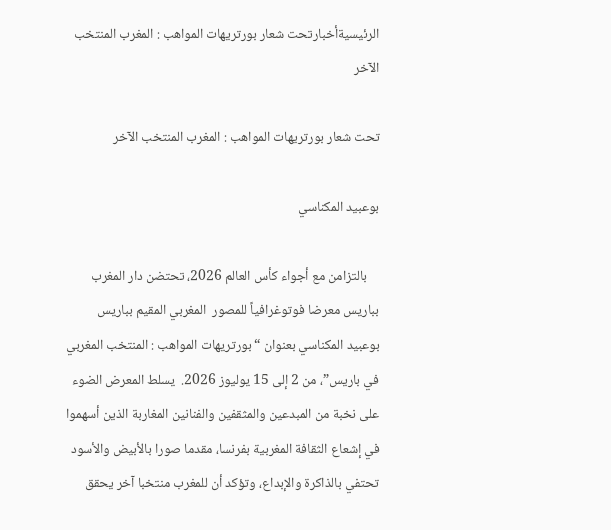الرئيسيةأخبارتحت شعار بورتريهات المواهب : المغرب المنتخب الآخر

تحت شعار بورتريهات المواهب : المغرب المنتخب الآخر

بوعبيد المكناسي

    بالتزامن مع أجواء كأس العالم 2026، تحتضن دار المغرب بباريس معرضا فوتوغرافياً للمصور  المغربي المقيم بباريس  بوعبيد المكناسي بعنوان “بورتريهات المواهب : المنتخب المغربي في باريس”، من 2 إلى 15 يوليوز 2026.  يسلط المعرض الضوء على نخبة من المبدعين والمثقفين والفنانين المغاربة الذين أسهموا في إشعاع الثقافة المغربية بفرنسا، مقدما صورا بالأبيض والأسود تحتفي بالذاكرة والإبداع، وتؤكد أن للمغرب منتخبا آخر يحقق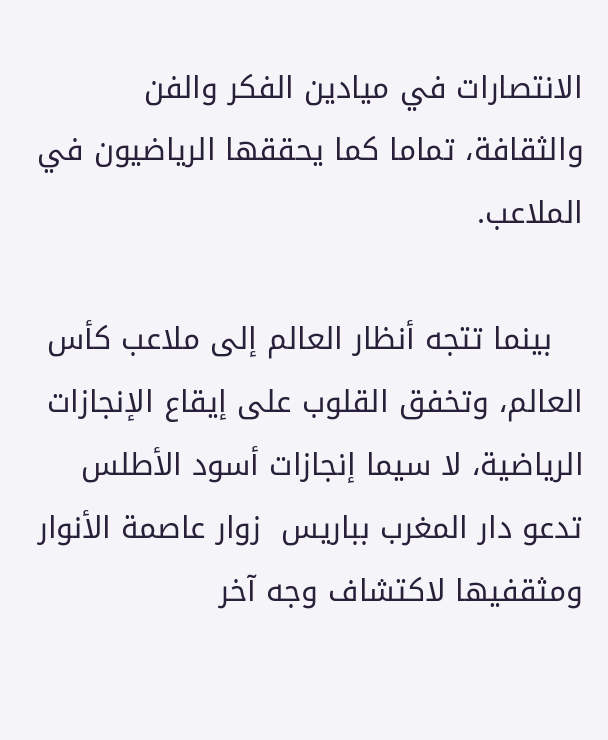الانتصارات في ميادين الفكر والفن والثقافة، تماما كما يحققها الرياضيون في الملاعب.

   بينما تتجه أنظار العالم إلى ملاعب كأس العالم، وتخفق القلوب على إيقاع الإنجازات الرياضية، لا سيما إنجازات أسود الأطلس تدعو دار المغرب بباريس  زوار عاصمة الأنوار ومثقفيها لاكتشاف وجه آخر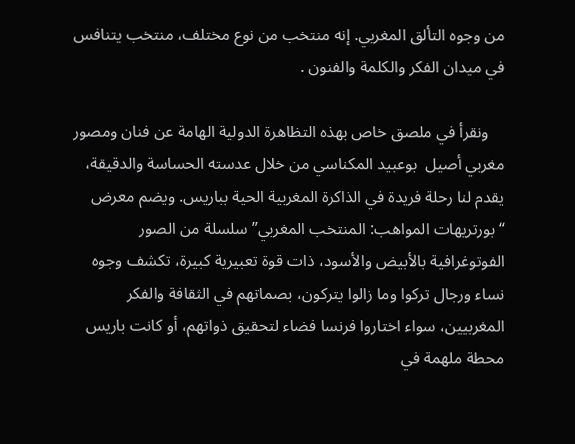من وجوه التألق المغربي. إنه منتخب من نوع مختلف، منتخب يتنافس في ميدان الفكر والكلمة والفنون .

    ونقرأ في ملصق خاص بهذه التظاهرة الدولية الهامة عن فنان ومصور مغربي أصيل  بوعبيد المكناسي من خلال عدسته الحساسة والدقيقة، يقدم لنا رحلة فريدة في الذاكرة المغربية الحية بباريس. ويضم معرض “بورتريهات المواهب: المنتخب المغربي” سلسلة من الصور الفوتوغرافية بالأبيض والأسود، ذات قوة تعبيرية كبيرة، تكشف وجوه نساء ورجال تركوا وما زالوا يتركون، بصماتهم في الثقافة والفكر المغربيين، سواء اختاروا فرنسا فضاء لتحقيق ذواتهم، أو كانت باريس محطة ملهمة في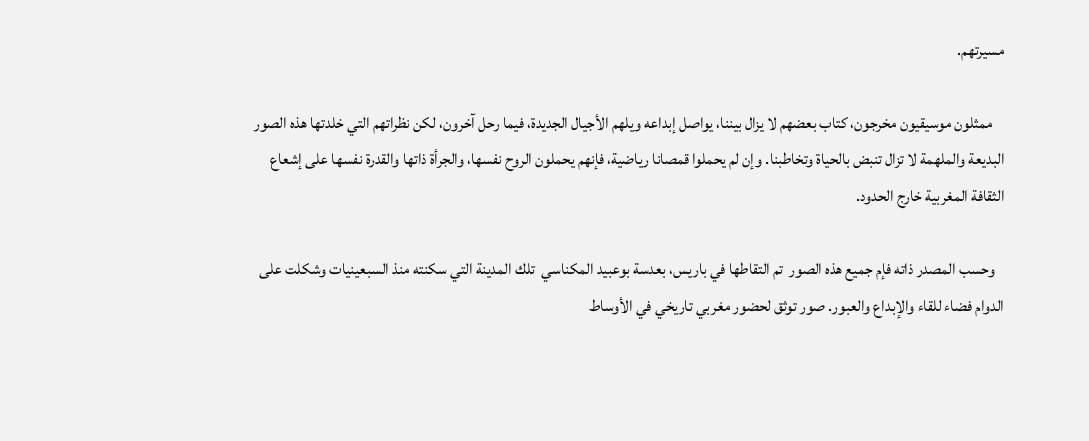مسيرتهم.

    ممثلون موسيقيون مخرجون، كتاب بعضهم لا يزال بيننا، يواصل إبداعه ويلهم الأجيال الجديدة، فيما رحل آخرون، لكن نظراتهم التي خلدتها هذه الصور البديعة والملهمة لا تزال تنبض بالحياة وتخاطبنا. وإن لم يحملوا قمصانا رياضية، فإنهم يحملون الروح نفسها، والجرأة ذاتها والقدرة نفسها على إشعاع الثقافة المغربية خارج الحدود.

   وحسب المصدر ذاته فإم جميع هذه الصور  تم التقاطها في باريس، بعدسة بوعبيد المكناسي  تلك المدينة التي سكنته منذ السبعينيات وشكلت على الدوام فضاء للقاء والإبداع والعبور. صور توثق لحضور مغربي تاريخي في الأوساط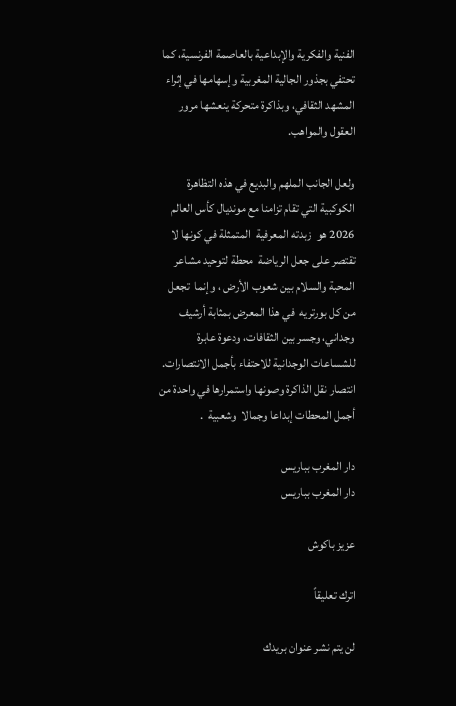الفنية والفكرية والإبداعية بالعاصمة الفرنسية، كما تحتفي بجذور الجالية المغربية وإسهامها في إثراء المشهد الثقافي، وبذاكرة متحركة ينعشها مرور العقول والمواهب.

ولعل الجانب الملهم والبديع في هذه التظاهرة الكوكبية التي تقام تزامنا مع مونديال كأس العالم 2026 هو  زبدته المعرفية  المتمثلة في كونها لا تقتصر على جعل الرياضة  محطة لتوحيد مشاعر المحبة والسلام بين شعوب الأرض ، وإنما  تجعل من كل بورتريه  في هذا المعرض بمثابة أرشيف وجداني، وجسر بين الثقافات، ودعوة عابرة للشساعات الوجدانية للاحتفاء بأجمل الانتصارات. انتصار نقل الذاكرة وصونها واستمرارها في واحدة من أجمل المحطات إبداعا وجمالا  وشعبية  .

دار المغرب بباريس
دار المغرب بباريس

عزيز باكوش

اترك تعليقاً

لن يتم نشر عنوان بريدك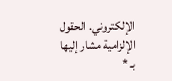الإلكتروني. الحقول الإلزامية مشار إليها بـ *